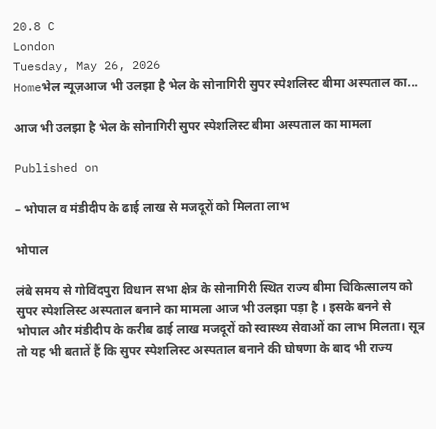20.8 C
London
Tuesday, May 26, 2026
Homeभेल न्यूज़आज भी उलझा है भेल के सोनागिरी सुपर स्पेशलिस्ट बीमा अस्पताल का...

आज भी उलझा है भेल के सोनागिरी सुपर स्पेशलिस्ट बीमा अस्पताल का मामला

Published on

– भोपाल व मंडीदीप के ढाई लाख से मजदूरों को मिलता लाभ

भोपाल

लंबे समय से गोविंदपुरा विधान सभा क्षेत्र के सोनागिरी स्थित राज्य बीमा चिकित्सालय को सुपर स्पेशलिस्ट अस्पताल बनाने का मामला आज भी उलझा पड़ा है । इसके बनने से भोपाल और मंडीदीप के करीब ढाई लाख मजदूरों को स्वास्थ्य सेवाओं का लाभ मिलता। सूत्र तो यह भी बतातें हैं कि सुपर स्पेशलिस्ट अस्पताल बनाने की घोषणा के बाद भी राज्य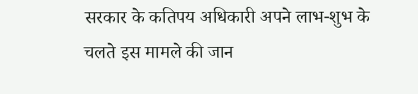सरकार के कतिपय अधिकारी अपने लाभ-शुभ के चलते इस मामले की जान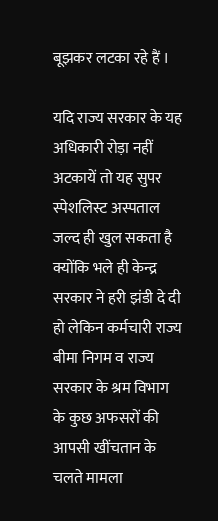बूझकर लटका रहे हैं ।

यदि राज्य सरकार के यह अधिकारी रोड़ा नहीं अटकायें तो यह सुपर स्पेशलिस्ट अस्पताल जल्द ही खुल सकता है क्योंकि भले ही केन्द्र सरकार ने हरी झंडी दे दी हो लेकिन कर्मचारी राज्य बीमा निगम व राज्य सरकार के श्रम विभाग के कुछ अफसरों की आपसी खींचतान के चलते मामला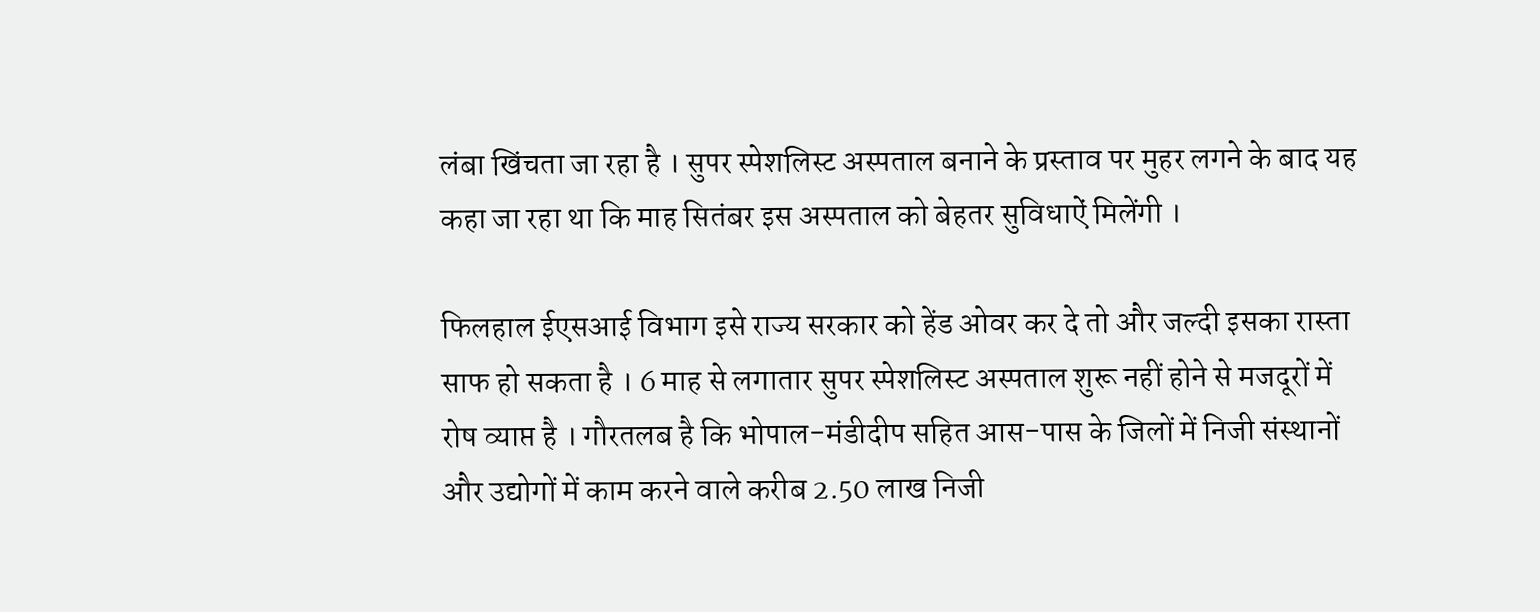लंबा खिंचता जा रहा है । सुपर स्पेशलिस्ट अस्पताल बनाने के प्रस्ताव पर मुहर लगने के बाद यह कहा जा रहा था कि माह सितंबर इस अस्पताल को बेहतर सुविधाऐं मिलेंगी ।

फिलहाल ईएसआई विभाग इसे राज्य सरकार को हेंड ओवर कर दे तो और जल्दी इसका रास्ता साफ हो सकता है । 6 माह से लगातार सुपर स्पेशलिस्ट अस्पताल शुरू नहीं होने से मजदूरों में रोष व्याप्त है । गौरतलब है कि भोपाल-मंडीदीप सहित आस-पास के जिलों में निजी संस्थानों और उद्योगों में काम करने वाले करीब 2.50 लाख निजी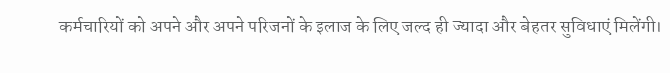कर्मचारियों को अपने और अपने परिजनों के इलाज के लिए जल्द ही ज्यादा और बेहतर सुविधाएं मिलेंगी।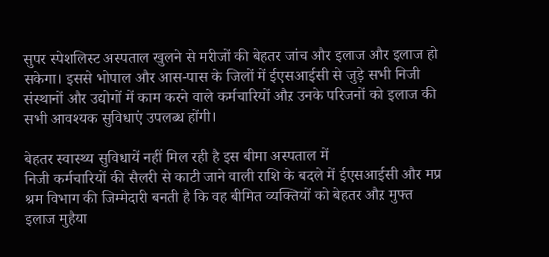सुपर स्पेशलिस्ट अस्पताल खुलने से मरीजों की बेहतर जांच और इलाज और इलाज हो सकेगा। इससे भोपाल और आस-पास के जिलों में ईएसआईसी से जुड़े सभी निजी संस्थानों और उद्योगों में काम करने वाले कर्मचारियों औऱ उनके परिजनों को इलाज की सभी आवश्यक सुविधाएं उपलब्ध होंगी।

बेहतर स्वास्थ्य सुविधायें नहीं मिल रही है इस बीमा अस्पताल में
निजी कर्मचारियों की सैलरी से काटी जाने वाली राशि के बदले में ईएसआईसी और मप्र श्रम विभाग की जिम्मेदारी बनती है कि वह बीमित व्यक्तियों को बेहतर औऱ मुफ्त इलाज मुहैया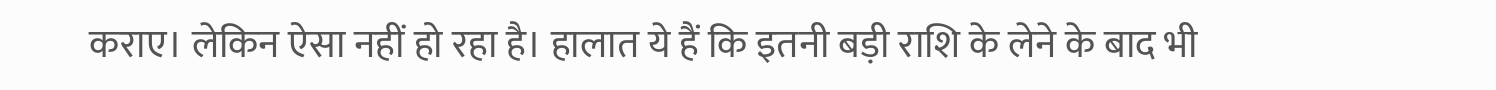कराए। लेकिन ऐसा नहीं हो रहा है। हालात ये हैं कि इतनी बड़ी राशि के लेने के बाद भी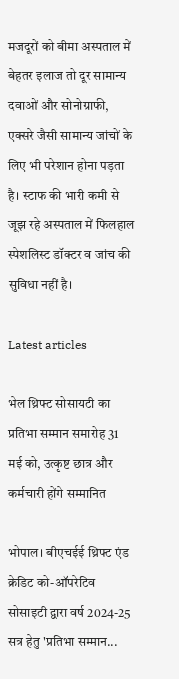मजदूरों को बीमा अस्पताल में बेहतर इलाज तो दूर सामान्य दवाओं और सोनोग्राफी, एक्सरे जैसी सामान्य जांचों के लिए भी परेशान होना पड़ता है। स्टाफ की भारी कमी से जूझ रहे अस्पताल में फिलहाल स्पेशलिस्ट डॉक्टर व जांच की सुविधा नहीं है।

Latest articles

भेल थ्रिफ्ट सोसायटी का प्रतिभा सम्मान समारोह 31 मई को, उत्कृष्ट छात्र और कर्मचारी होंगे सम्मानित

भोपाल। बीएचईई थ्रिफ्ट एंड क्रेडिट को-ऑपरेटिव सोसाइटी द्वारा वर्ष 2024-25 सत्र हेतु 'प्रतिभा सम्मान...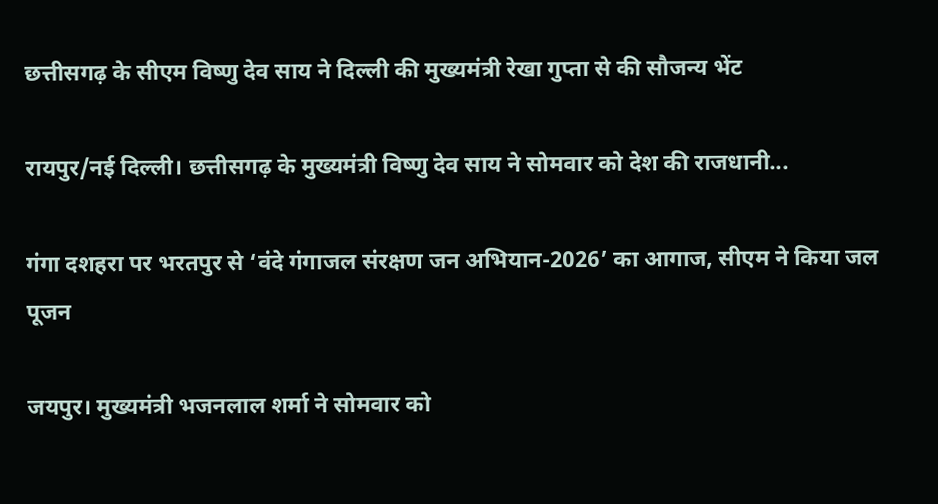छत्तीसगढ़ के सीएम विष्णु देव साय ने दिल्ली की मुख्यमंत्री रेखा गुप्ता से की सौजन्य भेंट

रायपुर/नई दिल्ली। छत्तीसगढ़ के मुख्यमंत्री विष्णु देव साय ने सोमवार को देश की राजधानी...

गंगा दशहरा पर भरतपुर से ‘वंदे गंगाजल संरक्षण जन अभियान-2026’ का आगाज, सीएम ने किया जल पूजन

जयपुर। मुख्यमंत्री भजनलाल शर्मा ने सोमवार को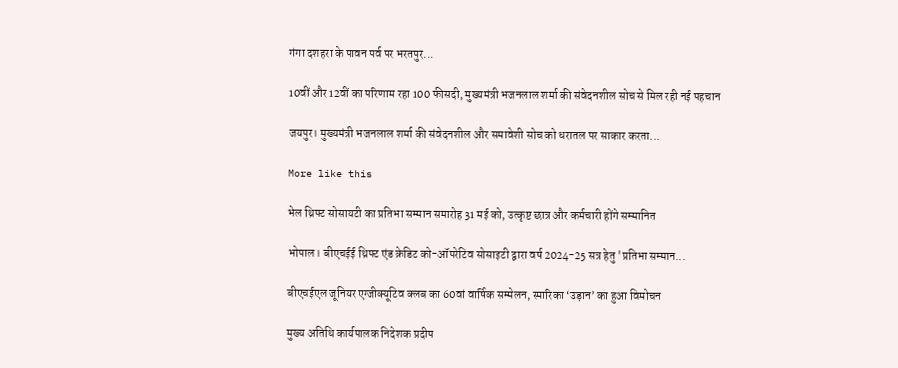गंगा दशहरा के पावन पर्व पर भरतपुर...

10वीं और 12वीं का परिणाम रहा 100 फीसदी, मुख्यमंत्री भजनलाल शर्मा की संवेदनशील सोच से मिल रही नई पहचान

जयपुर। मुख्यमंत्री भजनलाल शर्मा की संवेदनशील और समावेशी सोच को धरातल पर साकार करता...

More like this

भेल थ्रिफ्ट सोसायटी का प्रतिभा सम्मान समारोह 31 मई को, उत्कृष्ट छात्र और कर्मचारी होंगे सम्मानित

भोपाल। बीएचईई थ्रिफ्ट एंड क्रेडिट को-ऑपरेटिव सोसाइटी द्वारा वर्ष 2024-25 सत्र हेतु 'प्रतिभा सम्मान...

बीएचईएल जूनियर एग्जीक्यूटिव क्लब का 60वां वार्षिक सम्मेलन, स्मारिका ‘उड़ान’ का हुआ विमोचन

मुख्य अतिथि कार्यपालक निदेशक प्रदीप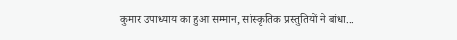कुमार उपाध्याय का हुआ सम्मान, सांस्कृतिक प्रस्तुतियों ने बांधा...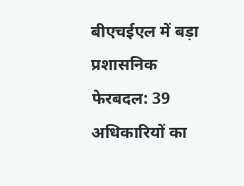बीएचईएल में बड़ा प्रशासनिक फेरबदल: 39 अधिकारियों का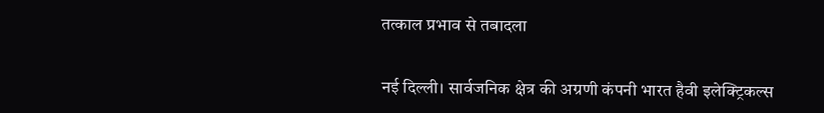तत्काल प्रभाव से तबादला

नई दिल्ली। सार्वजनिक क्षेत्र की अग्रणी कंपनी भारत हैवी इलेक्ट्रिकल्स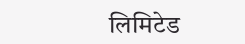लिमिटेड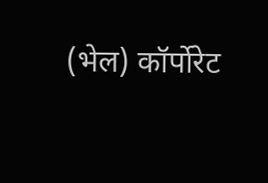(भेल) कॉर्पोरेट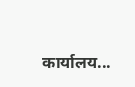कार्यालय...